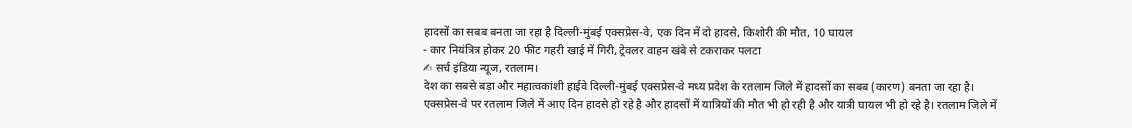हादसों का सबब बनता जा रहा है दिल्ली-मुंबई एक्सप्रेस-वे, एक दिन में दो हादसे, किशोरी की मौत, 10 घायल
- कार नियंत्रित्र होकर 20 फीट गहरी खाई में गिरी, ट्रेवलर वाहन खंबे से टकराकर पलटा
✍ सर्च इंडिया न्यूज, रतलाम।
देश का सबसे बड़ा और महात्वकांशी हाईवे दिल्ली-मुंबई एक्सप्रेस-वे मध्य प्रदेश के रतलाम जिले में हादसों का सबब (कारण) बनता जा रहा है। एक्सप्रेस-वे पर रतलाम जिले में आए दिन हादसे हो रहे है और हादसों में यात्रियों की मौत भी हो रही है और यात्री घायल भी हो रहे है। रतलाम जिले में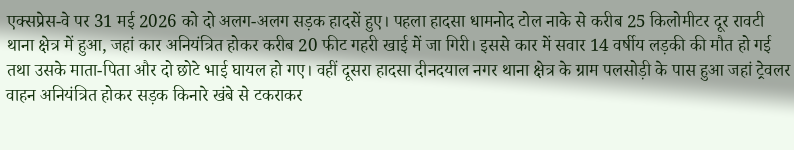एक्सप्रेस-वे पर 31 मई 2026 को दो अलग-अलग सड़क हादसें हुए। पहला हादसा धामनोद टोल नाके से करीब 25 किलोमीटर दूर रावटी थाना क्षेत्र में हुआ, जहां कार अनियंत्रित होकर करीब 20 फीट गहरी खाई में जा गिरी। इससे कार में सवार 14 वर्षीय लड़की की मौत हो गई तथा उसके माता-पिता और दो छोटे भाई घायल हो गए। वहीं दूसरा हादसा दीनदयाल नगर थाना क्षेत्र के ग्राम पलसोड़ी के पास हुआ जहां ट्रेवलर वाहन अनियंत्रित होकर सड़क किनारे खंबे से टकराकर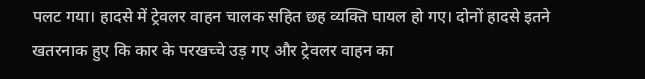पलट गया। हादसे में ट्रेवलर वाहन चालक सहित छह व्यक्ति घायल हो गए। दोनों हादसे इतने खतरनाक हुए कि कार के परखच्चे उड़ गए और ट्रेवलर वाहन का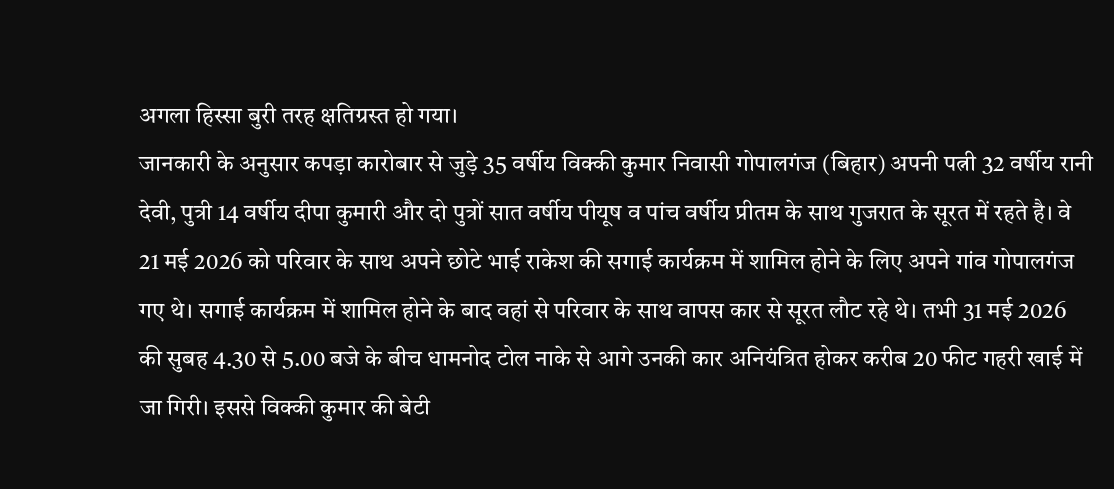अगला हिस्सा बुरी तरह क्षतिग्रस्त हो गया।
जानकारी के अनुसार कपड़ा कारोबार से जुड़े 35 वर्षीय विक्की कुमार निवासी गोपालगंज (बिहार) अपनी पत्नी 32 वर्षीय रानी देवी, पुत्री 14 वर्षीय दीपा कुमारी और दो पुत्रों सात वर्षीय पीयूष व पांच वर्षीय प्रीतम के साथ गुजरात के सूरत में रहते है। वे 21 मई 2026 को परिवार के साथ अपने छोटे भाई राकेश की सगाई कार्यक्रम में शामिल होने के लिए अपने गांव गोपालगंज गए थे। सगाई कार्यक्रम में शामिल होने के बाद वहां से परिवार के साथ वापस कार से सूरत लौट रहे थे। तभी 31 मई 2026 की सुबह 4.30 से 5.00 बजे के बीच धामनोद टोल नाके से आगे उनकी कार अनियंत्रित होकर करीब 20 फीट गहरी खाई में जा गिरी। इससे विक्की कुमार की बेटी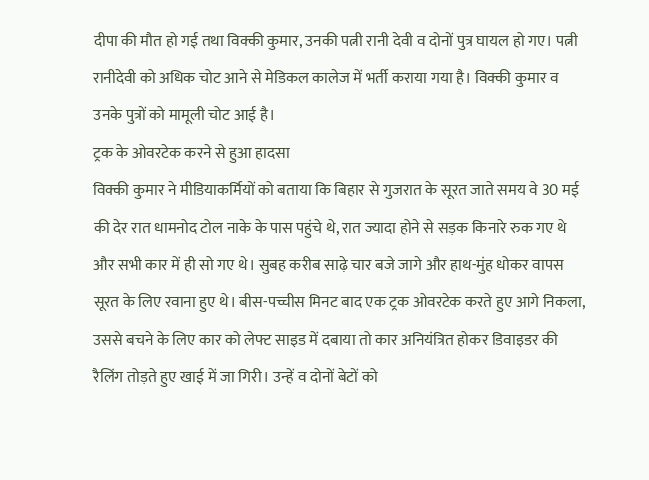दीपा की मौत हो गई तथा विक्की कुमार, उनकी पत्नी रानी देवी व दोनों पुत्र घायल हो गए। पत्नी रानीदेवी को अधिक चोट आने से मेडिकल कालेज में भर्ती कराया गया है। विक्की कुमार व उनके पुत्रों को मामूली चोट आई है।
ट्रक के ओवरटेक करने से हुआ हादसा
विक्की कुमार ने मीडियाकर्मियों को बताया कि बिहार से गुजरात के सूरत जाते समय वे 30 मई की देर रात धामनोद टोल नाके के पास पहुंचे थे, रात ज्यादा होने से सड़क किनारे रुक गए थे और सभी कार में ही सो गए थे। सुबह करीब साढ़े चार बजे जागे और हाथ-मुंह धोकर वापस सूरत के लिए रवाना हुए थे। बीस-पच्चीस मिनट बाद एक ट्रक ओवरटेक करते हुए आगे निकला, उससे बचने के लिए कार को लेफ्ट साइड में दबाया तो कार अनियंत्रित होकर डिवाइडर की रैलिंग तोड़ते हुए खाई में जा गिरी। उन्हें व दोनों बेटों को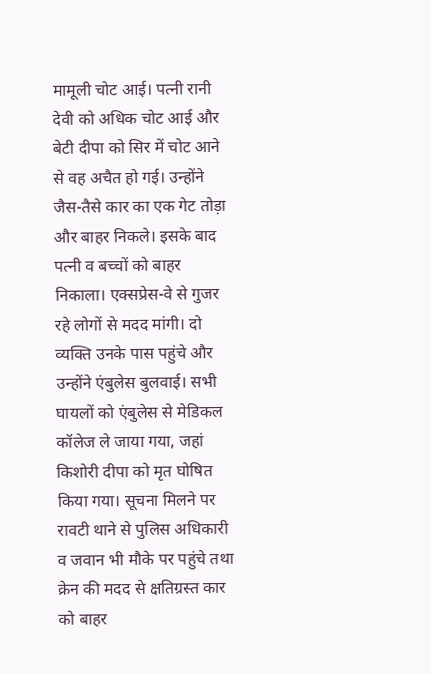मामूली चोट आई। पत्नी रानी देवी को अधिक चोट आई और बेटी दीपा को सिर में चोट आने से वह अचैत हो गई। उन्होंने जैस-तैसे कार का एक गेट तोड़ा और बाहर निकले। इसके बाद पत्नी व बच्चों को बाहर निकाला। एक्सप्रेस-वे से गुजर रहे लोगों से मदद मांगी। दो व्यक्ति उनके पास पहुंचे और उन्होंने एंबुलेस बुलवाई। सभी घायलों को एंबुलेस से मेडिकल कॉलेज ले जाया गया, जहां किशोरी दीपा को मृत घोषित किया गया। सूचना मिलने पर रावटी थाने से पुलिस अधिकारी व जवान भी मौके पर पहुंचे तथा क्रेन की मदद से क्षतिग्रस्त कार को बाहर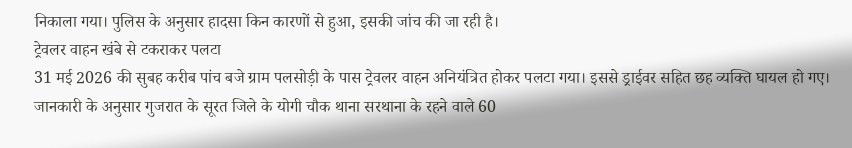निकाला गया। पुलिस के अनुसार हादसा किन कारणों से हुआ, इसकी जांच की जा रही है।
ट्रेवलर वाहन खंबे से टकराकर पलटा
31 मई 2026 की सुबह करीब पांच बजे ग्राम पलसोड़ी के पास ट्रेवलर वाहन अनियंत्रित होकर पलटा गया। इससे ड्राईवर सहित छह व्यक्ति घायल हो गए। जानकारी के अनुसार गुजरात के सूरत जिले के योगी चौक थाना सरथाना के रहने वाले 60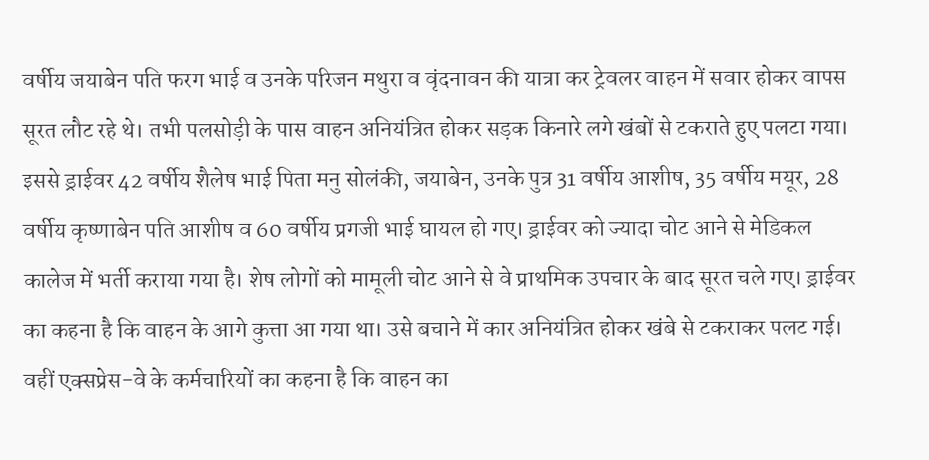वर्षीय जयाबेन पति फरग भाई व उनके परिजन मथुरा व वृंदनावन की यात्रा कर ट्रेवलर वाहन में सवार होकर वापस सूरत लौट रहे थे। तभी पलसोड़ी के पास वाहन अनियंत्रित होकर सड़क किनारे लगे खंबों से टकराते हुए पलटा गया। इससे ड्राईवर 42 वर्षीय शैलेष भाई पिता मनु सोलंकी, जयाबेन, उनके पुत्र 31 वर्षीय आशीष, 35 वर्षीय मयूर, 28 वर्षीय कृष्णाबेन पति आशीष व 60 वर्षीय प्रगजी भाई घायल हो गए। ड्राईवर को ज्यादा चोट आने से मेडिकल कालेज में भर्ती कराया गया है। शेष लोगों को मामूली चोट आने से वे प्राथमिक उपचार के बाद सूरत चले गए। ड्राईवर का कहना है कि वाहन के आगे कुत्ता आ गया था। उसे बचाने में कार अनियंत्रित होकर खंबे से टकराकर पलट गई। वहीं एक्सप्रेस-वे के कर्मचारियों का कहना है कि वाहन का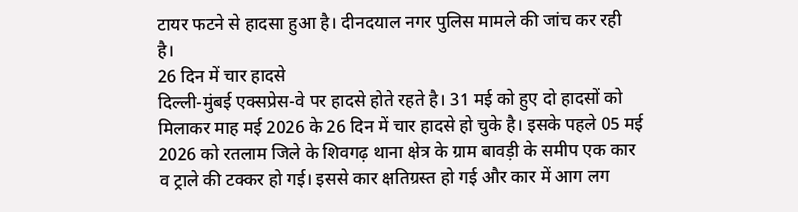टायर फटने से हादसा हुआ है। दीनदयाल नगर पुलिस मामले की जांच कर रही है।
26 दिन में चार हादसे
दिल्ली-मुंबई एक्सप्रेस-वे पर हादसे होते रहते है। 31 मई को हुए दो हादसों को मिलाकर माह मई 2026 के 26 दिन में चार हादसे हो चुके है। इसके पहले 05 मई 2026 को रतलाम जिले के शिवगढ़ थाना क्षेत्र के ग्राम बावड़ी के समीप एक कार व ट्राले की टक्कर हो गई। इससे कार क्षतिग्रस्त हो गई और कार में आग लग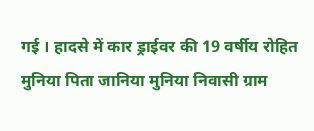गई । हादसे में कार ड्राईवर की 19 वर्षीय रोहित मुनिया पिता जानिया मुनिया निवासी ग्राम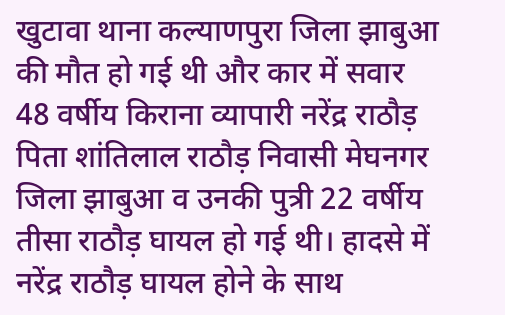खुटावा थाना कल्याणपुरा जिला झाबुआ की मौत हो गई थी और कार में सवार 48 वर्षीय किराना व्यापारी नरेंद्र राठौड़ पिता शांतिलाल राठौड़ निवासी मेघनगर जिला झाबुआ व उनकी पुत्री 22 वर्षीय तीसा राठौड़ घायल हो गई थी। हादसे में नरेंद्र राठौड़ घायल होने के साथ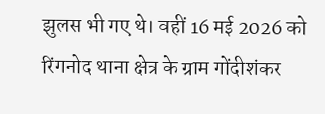झुलस भी गए थे। वहीं 16 मई 2026 को रिंगनोद थाना क्षेत्र के ग्राम गोंदीशंकर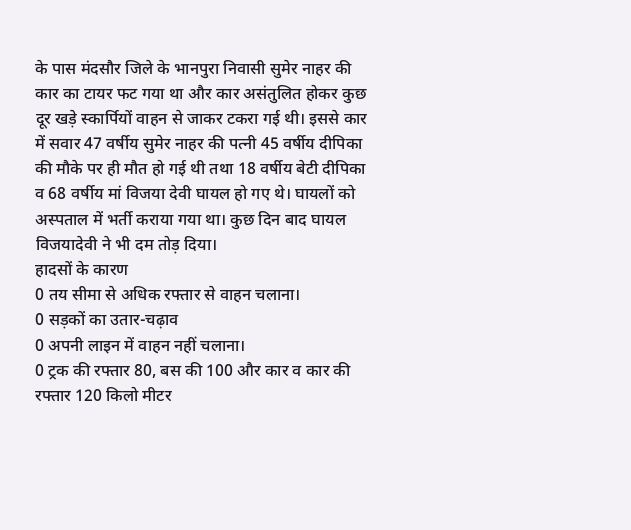के पास मंदसौर जिले के भानपुरा निवासी सुमेर नाहर की कार का टायर फट गया था और कार असंतुलित होकर कुछ दूर खड़े स्कार्पियों वाहन से जाकर टकरा गई थी। इससे कार में सवार 47 वर्षीय सुमेर नाहर की पत्नी 45 वर्षीय दीपिका की मौके पर ही मौत हो गई थी तथा 18 वर्षीय बेटी दीपिका व 68 वर्षीय मां विजया देवी घायल हो गए थे। घायलों को अस्पताल में भर्ती कराया गया था। कुछ दिन बाद घायल विजयादेवी ने भी दम तोड़ दिया।
हादसों के कारण
0 तय सीमा से अधिक रफ्तार से वाहन चलाना।
0 सड़कों का उतार-चढ़ाव
0 अपनी लाइन में वाहन नहीं चलाना।
0 ट्रक की रफ्तार 80, बस की 100 और कार व कार की रफ्तार 120 किलो मीटर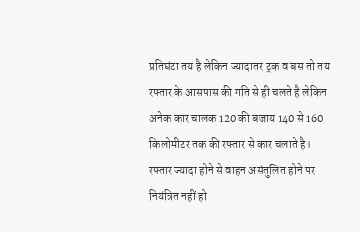प्रतिघंटा तय है लेकिन ज्यादातर ट्रक व बस तो तय रफ्तार के आसपास की गति से ही चलते है लेकिन अनेक कार चालक 120 की बजाय 140 से 160 किलोमीटर तक की रफ्तार से कार चलाते है। रफ्तार ज्यादा होने से वाहन असंतुलित होने पर नियंत्रित नहीं हो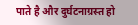पाते है और दुर्घटनाग्रस्त हो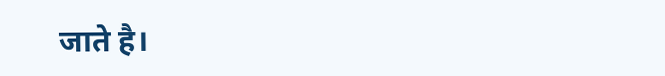जाते है।